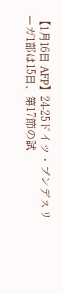【1月16日 AFP】24-25ドイツ・ブンデスリーガ1部は15日、第17節の試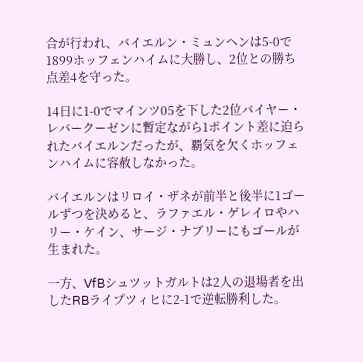合が行われ、バイエルン・ミュンヘンは5-0で1899ホッフェンハイムに大勝し、2位との勝ち点差4を守った。

14日に1-0でマインツ05を下した2位バイヤー・レバークーゼンに暫定ながら1ポイント差に迫られたバイエルンだったが、覇気を欠くホッフェンハイムに容赦しなかった。

バイエルンはリロイ・ザネが前半と後半に1ゴールずつを決めると、ラファエル・ゲレイロやハリー・ケイン、サージ・ナブリーにもゴールが生まれた。

一方、VfBシュツットガルトは2人の退場者を出したRBライプツィヒに2-1で逆転勝利した。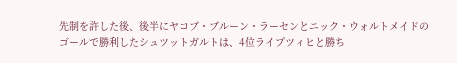先制を許した後、後半にヤコブ・ブルーン・ラーセンとニック・ウォルトメイドのゴールで勝利したシュツットガルトは、4位ライプツィヒと勝ち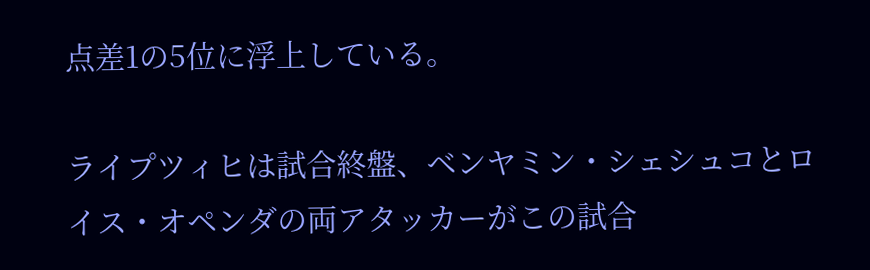点差1の5位に浮上している。

ライプツィヒは試合終盤、ベンヤミン・シェシュコとロイス・オペンダの両アタッカーがこの試合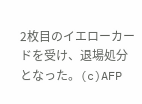2枚目のイエローカードを受け、退場処分となった。(c)AFP